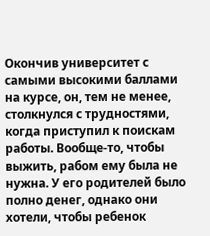Окончив университет с самыми высокими баллами на курсе, он, тем не менее, столкнулся с трудностями, когда приступил к поискам работы. Вообще-то, чтобы выжить, рабом ему была не нужна. У его родителей было полно денег, однако они хотели, чтобы ребенок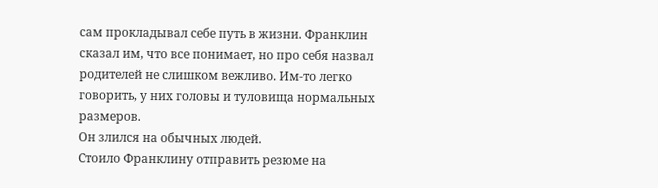сам прокладывал себе путь в жизни. Франклин сказал им, что все понимает, но про себя назвал родителей не слишком вежливо. Им-то легко говорить, у них головы и туловища нормальных размеров.
Он злился на обычных людей.
Стоило Франклину отправить резюме на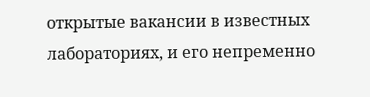открытые вакансии в известных лабораториях, и его непременно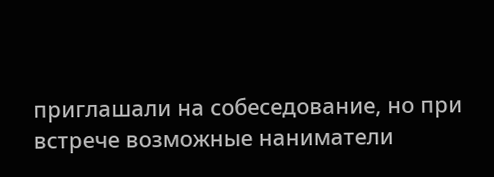приглашали на собеседование, но при встрече возможные наниматели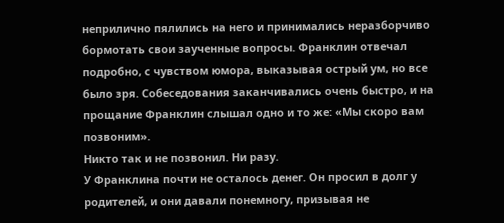неприлично пялились на него и принимались неразборчиво бормотать свои заученные вопросы. Франклин отвечал подробно, с чувством юмора, выказывая острый ум, но все было зря. Собеседования заканчивались очень быстро, и на прощание Франклин слышал одно и то же: «Мы скоро вам позвоним».
Никто так и не позвонил. Ни разу.
У Франклина почти не осталось денег. Он просил в долг у родителей, и они давали понемногу, призывая не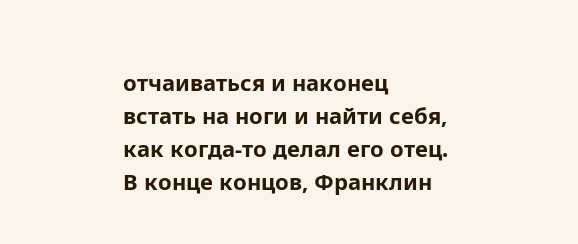отчаиваться и наконец встать на ноги и найти себя, как когда-то делал его отец. В конце концов, Франклин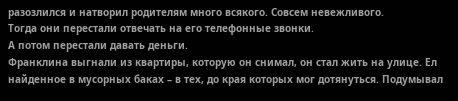разозлился и натворил родителям много всякого. Совсем невежливого.
Тогда они перестали отвечать на его телефонные звонки.
А потом перестали давать деньги.
Франклина выгнали из квартиры, которую он снимал, он стал жить на улице. Ел найденное в мусорных баках – в тех, до края которых мог дотянуться. Подумывал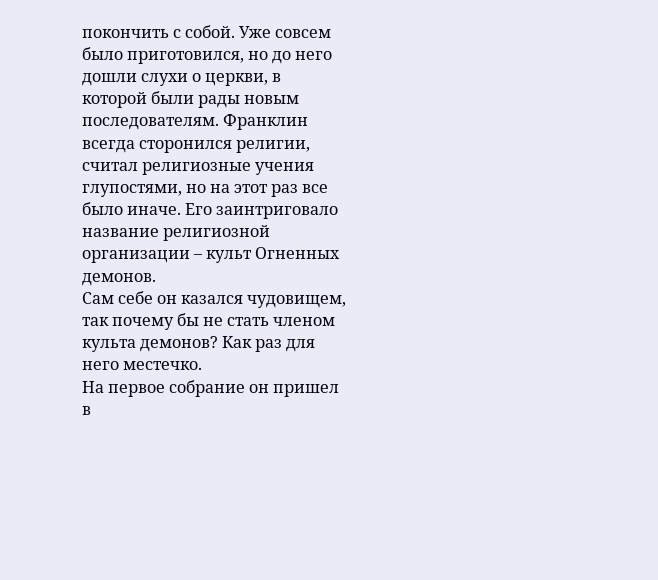покончить с собой. Уже совсем было приготовился, но до него дошли слухи о церкви, в которой были рады новым последователям. Франклин всегда сторонился религии, считал религиозные учения глупостями, но на этот раз все было иначе. Его заинтриговало название религиозной организации – культ Огненных демонов.
Сам себе он казался чудовищем, так почему бы не стать членом культа демонов? Как раз для него местечко.
На первое собрание он пришел в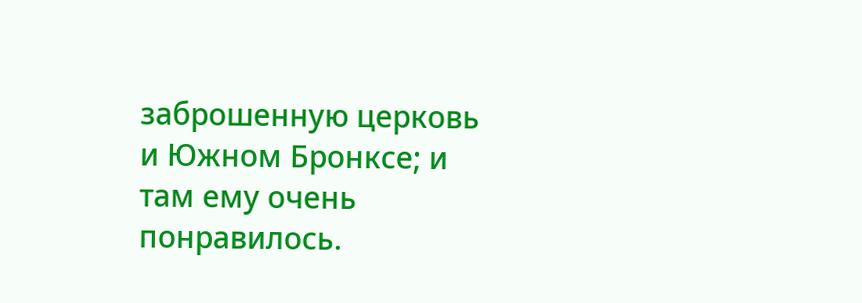заброшенную церковь и Южном Бронксе; и там ему очень понравилось.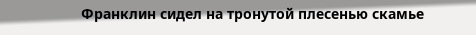Франклин сидел на тронутой плесенью скамье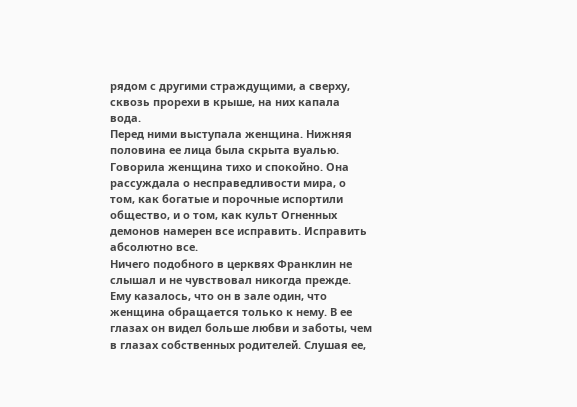рядом с другими страждущими, а сверху, сквозь прорехи в крыше, на них капала вода.
Перед ними выступала женщина. Нижняя половина ее лица была скрыта вуалью. Говорила женщина тихо и спокойно. Она рассуждала о несправедливости мира, о том, как богатые и порочные испортили общество, и о том, как культ Огненных демонов намерен все исправить. Исправить абсолютно все.
Ничего подобного в церквях Франклин не слышал и не чувствовал никогда прежде. Ему казалось, что он в зале один, что женщина обращается только к нему. В ее глазах он видел больше любви и заботы, чем в глазах собственных родителей. Слушая ее,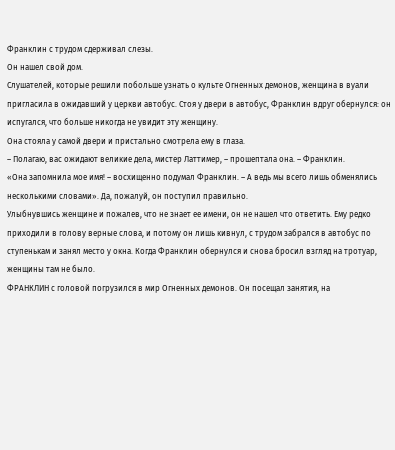Франклин с трудом сдерживал слезы.
Он нашел свой дом.
Слушателей, которые решили побольше узнать о культе Огненных демонов, женщина в вуали пригласила в ожидавший у церкви автобус. Стоя у двери в автобус, Франклин вдруг обернулся: он испугался, что больше никогда не увидит эту женщину.
Она стояла у самой двери и пристально смотрела ему в глаза.
– Полагаю, вас ожидают великие дела, мистер Латтимер, – прошептала она. – Франклин.
«Она запомнила мое имя! – восхищенно подумал Франклин. – А ведь мы всего лишь обменялись несколькими словами». Да, пожалуй, он поступил правильно.
Улыбнувшись женщине и пожалев, что не знает ее имени, он не нашел что ответить. Ему редко приходили в голову верные слова, и потому он лишь кивнул, с трудом забрался в автобус по ступенькам и занял место у окна. Когда Франклин обернулся и снова бросил взгляд на тротуар, женщины там не было.
ФРАНКЛИН с головой погрузился в мир Огненных демонов. Он посещал занятия, на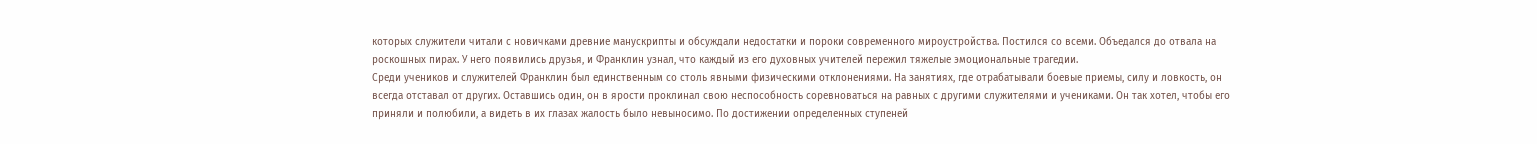которых служители читали с новичками древние манускрипты и обсуждали недостатки и пороки современного мироустройства. Постился со всеми. Объедался до отвала на роскошных пирах. У него появились друзья, и Франклин узнал, что каждый из его духовных учителей пережил тяжелые эмоциональные трагедии.
Среди учеников и служителей Франклин был единственным со столь явными физическими отклонениями. На занятиях, где отрабатывали боевые приемы, силу и ловкость, он всегда отставал от других. Оставшись один, он в ярости проклинал свою неспособность соревноваться на равных с другими служителями и учениками. Он так хотел, чтобы его приняли и полюбили, а видеть в их глазах жалость было невыносимо. По достижении определенных ступеней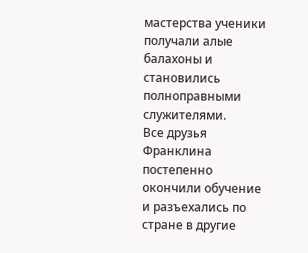мастерства ученики получали алые балахоны и становились полноправными служителями.
Все друзья Франклина постепенно окончили обучение и разъехались по стране в другие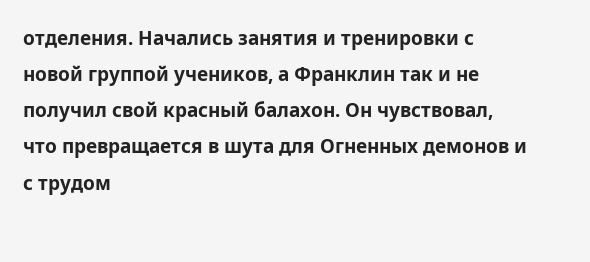отделения. Начались занятия и тренировки с новой группой учеников, а Франклин так и не получил свой красный балахон. Он чувствовал, что превращается в шута для Огненных демонов и с трудом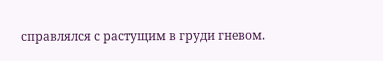справлялся с растущим в груди гневом.